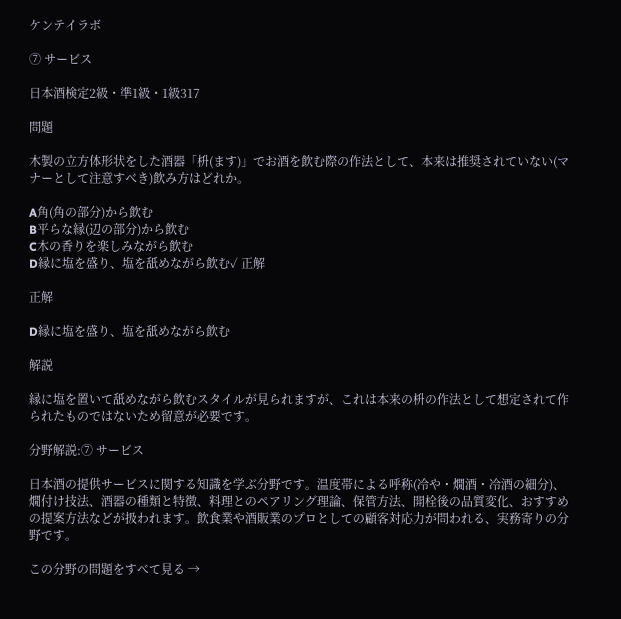ケンテイラボ

⑦ サービス

日本酒検定2級・準1級・1級317

問題

木製の立方体形状をした酒器「枡(ます)」でお酒を飲む際の作法として、本来は推奨されていない(マナーとして注意すべき)飲み方はどれか。

A角(角の部分)から飲む
B平らな縁(辺の部分)から飲む
C木の香りを楽しみながら飲む
D縁に塩を盛り、塩を舐めながら飲む✓ 正解

正解

D縁に塩を盛り、塩を舐めながら飲む

解説

縁に塩を置いて舐めながら飲むスタイルが見られますが、これは本来の枡の作法として想定されて作られたものではないため留意が必要です。

分野解説:⑦ サービス

日本酒の提供サービスに関する知識を学ぶ分野です。温度帯による呼称(冷や・燗酒・冷酒の細分)、燗付け技法、酒器の種類と特徴、料理とのペアリング理論、保管方法、開栓後の品質変化、おすすめの提案方法などが扱われます。飲食業や酒販業のプロとしての顧客対応力が問われる、実務寄りの分野です。

この分野の問題をすべて見る →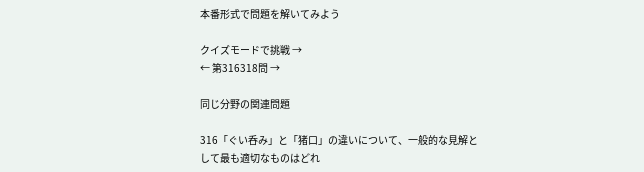本番形式で問題を解いてみよう

クイズモードで挑戦 →
← 第316318問 →

同じ分野の関連問題

316「ぐい呑み」と「猪口」の違いについて、一般的な見解として最も適切なものはどれ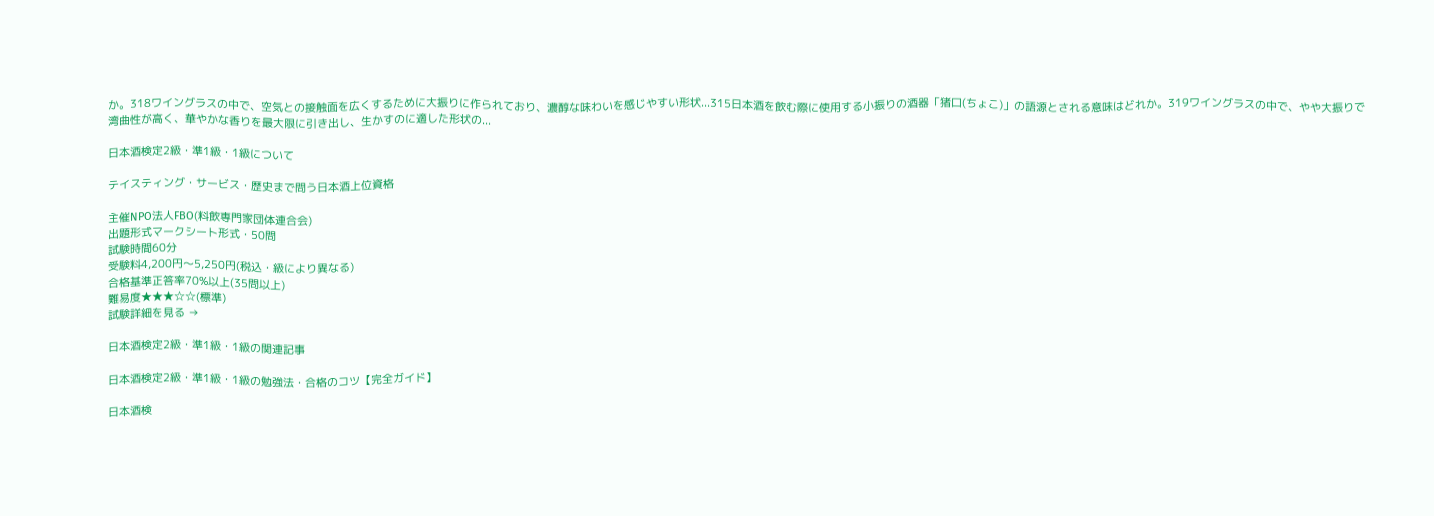か。318ワイングラスの中で、空気との接触面を広くするために大振りに作られており、濃醇な味わいを感じやすい形状...315日本酒を飲む際に使用する小振りの酒器「猪口(ちょこ)」の語源とされる意味はどれか。319ワイングラスの中で、やや大振りで湾曲性が高く、華やかな香りを最大限に引き出し、生かすのに適した形状の...

日本酒検定2級・準1級・1級について

テイスティング・サービス・歴史まで問う日本酒上位資格

主催NPO法人FBO(料飲専門家団体連合会)
出題形式マークシート形式・50問
試験時間60分
受験料4,200円〜5,250円(税込・級により異なる)
合格基準正答率70%以上(35問以上)
難易度★★★☆☆(標準)
試験詳細を見る →

日本酒検定2級・準1級・1級の関連記事

日本酒検定2級・準1級・1級の勉強法・合格のコツ【完全ガイド】

日本酒検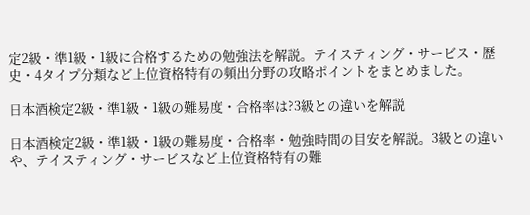定2級・準1級・1級に合格するための勉強法を解説。テイスティング・サービス・歴史・4タイプ分類など上位資格特有の頻出分野の攻略ポイントをまとめました。

日本酒検定2級・準1級・1級の難易度・合格率は?3級との違いを解説

日本酒検定2級・準1級・1級の難易度・合格率・勉強時間の目安を解説。3級との違いや、テイスティング・サービスなど上位資格特有の難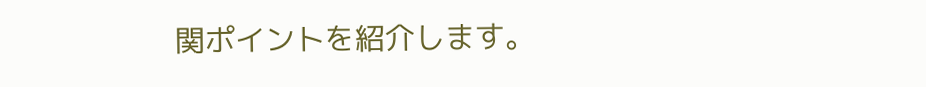関ポイントを紹介します。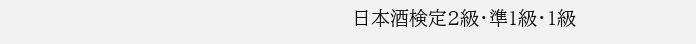日本酒検定2級・準1級・1級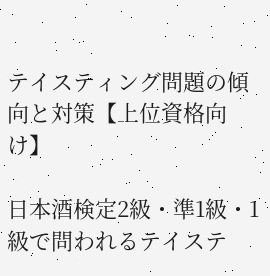テイスティング問題の傾向と対策【上位資格向け】

日本酒検定2級・準1級・1級で問われるテイステ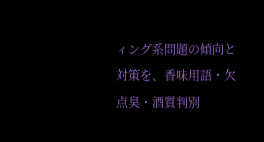ィング系問題の傾向と対策を、香味用語・欠点臭・酒質判別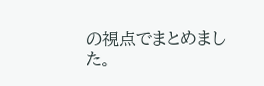の視点でまとめました。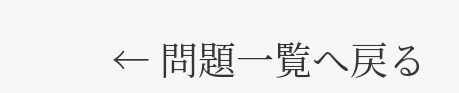← 問題一覧へ戻る